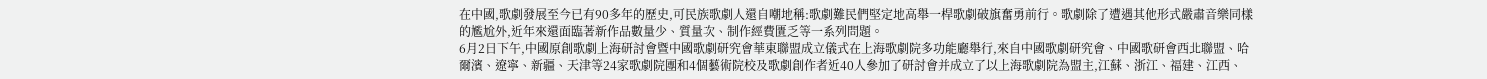在中國,歌劇發展至今已有90多年的歷史,可民族歌劇人還自嘲地稱:歌劇難民們堅定地高舉一桿歌劇破旗奮勇前行。歌劇除了遭遇其他形式嚴肅音樂同樣的尷尬外,近年來還面臨著新作品數量少、質量次、制作經費匱乏等一系列問題。
6月2日下午,中國原創歌劇上海研討會暨中國歌劇研究會華東聯盟成立儀式在上海歌劇院多功能廳舉行,來自中國歌劇研究會、中國歌研會西北聯盟、哈爾濱、遼寧、新疆、天津等24家歌劇院團和4個藝術院校及歌劇創作者近40人參加了研討會并成立了以上海歌劇院為盟主,江蘇、浙江、福建、江西、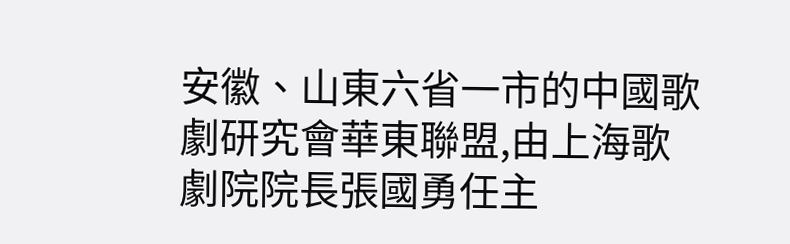安徽、山東六省一市的中國歌劇研究會華東聯盟,由上海歌劇院院長張國勇任主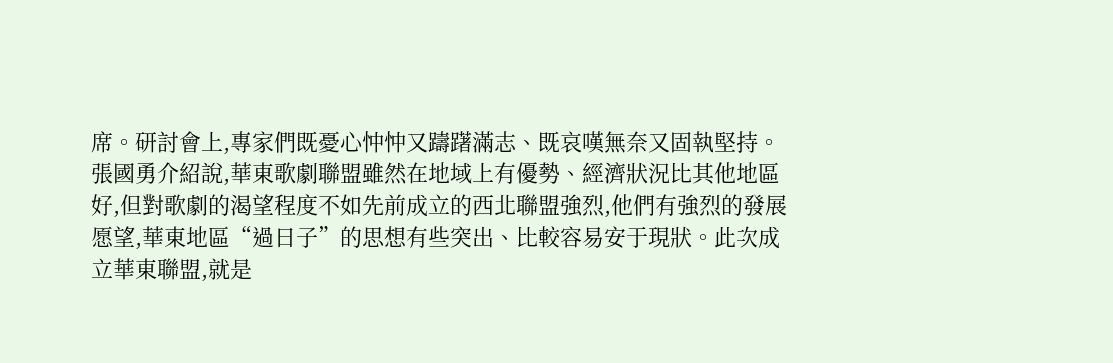席。研討會上,專家們既憂心忡忡又躊躇滿志、既哀嘆無奈又固執堅持。
張國勇介紹說,華東歌劇聯盟雖然在地域上有優勢、經濟狀況比其他地區好,但對歌劇的渴望程度不如先前成立的西北聯盟強烈,他們有強烈的發展愿望,華東地區“過日子”的思想有些突出、比較容易安于現狀。此次成立華東聯盟,就是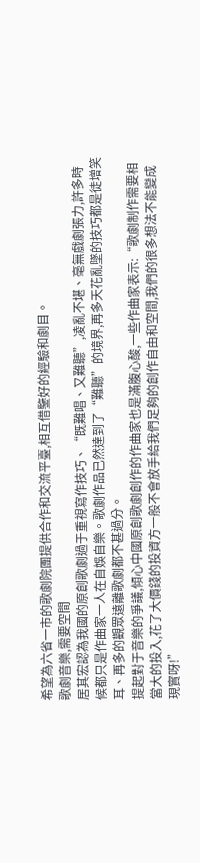希望為六省一市的歌劇院團提供合作和交流平臺,相互借鑒好的經驗和劇目。
歌劇音樂,需要空間
居其宏認為我國的原創歌劇過于重視寫作技巧、“既難唱、又難聽”,凌亂不堪、毫無戲劇張力,許多時候都只是作曲家一人在自娛自樂。歌劇作品已然達到了“難聽”的境界,再多天花亂墜的技巧都是徒增笑耳、再多的觀眾遠離歌劇都不甚過分。
提起對于音樂的爭議,傾心中國原創歌劇創作的作曲家也是滿腹心酸,一些作曲家表示:“歌劇制作需要相當大的投入,花了大價錢的投資方一般不會放手給我們足夠的創作自由和空間,我們的很多想法不能變成現實呀!”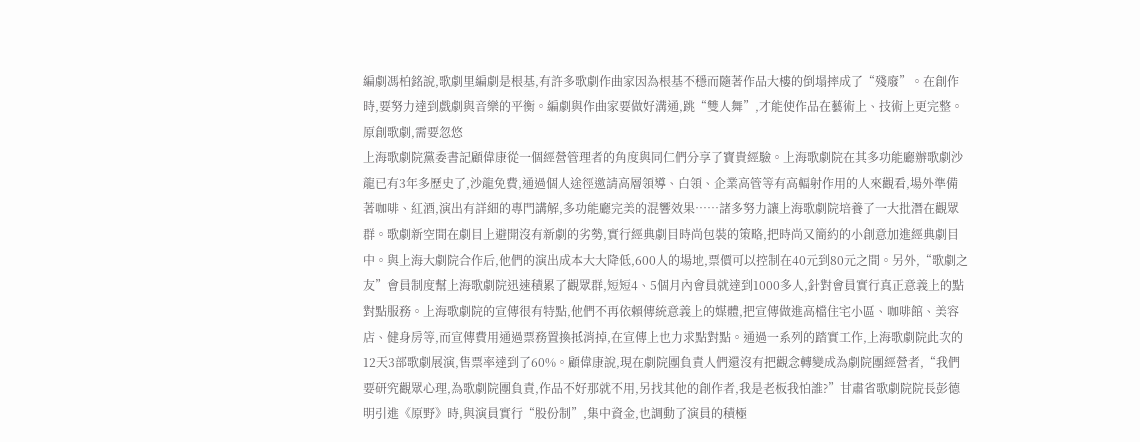編劇馮柏銘說,歌劇里編劇是根基,有許多歌劇作曲家因為根基不穩而隨著作品大樓的倒塌摔成了“殘廢”。在創作時,要努力達到戲劇與音樂的平衡。編劇與作曲家要做好溝通,跳“雙人舞”,才能使作品在藝術上、技術上更完整。
原創歌劇,需要忽悠
上海歌劇院黨委書記顧偉康從一個經營管理者的角度與同仁們分享了寶貴經驗。上海歌劇院在其多功能廳辦歌劇沙龍已有3年多歷史了,沙龍免費,通過個人途徑邀請高層領導、白領、企業高管等有高輻射作用的人來觀看,場外準備著咖啡、紅酒,演出有詳細的專門講解,多功能廳完美的混響效果……諸多努力讓上海歌劇院培養了一大批潛在觀眾群。歌劇新空間在劇目上避開沒有新劇的劣勢,實行經典劇目時尚包裝的策略,把時尚又簡約的小創意加進經典劇目中。與上海大劇院合作后,他們的演出成本大大降低,600人的場地,票價可以控制在40元到80元之間。另外,“歌劇之友”會員制度幫上海歌劇院迅速積累了觀眾群,短短4、5個月內會員就達到1000多人,針對會員實行真正意義上的點對點服務。上海歌劇院的宣傳很有特點,他們不再依賴傳統意義上的媒體,把宣傳做進高檔住宅小區、咖啡館、美容店、健身房等,而宣傳費用通過票務置換抵消掉,在宣傳上也力求點對點。通過一系列的踏實工作,上海歌劇院此次的12天3部歌劇展演,售票率達到了60%。顧偉康說,現在劇院團負責人們還沒有把觀念轉變成為劇院團經營者,“我們要研究觀眾心理,為歌劇院團負責,作品不好那就不用,另找其他的創作者,我是老板我怕誰?”甘肅省歌劇院院長彭德明引進《原野》時,與演員實行“股份制”,集中資金,也調動了演員的積極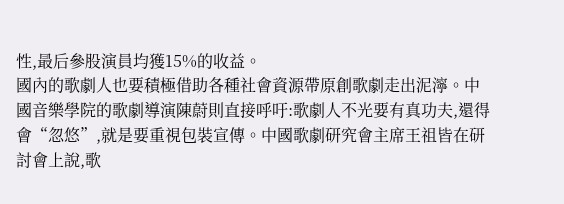性,最后參股演員均獲15%的收益。
國內的歌劇人也要積極借助各種社會資源帶原創歌劇走出泥濘。中國音樂學院的歌劇導演陳蔚則直接呼吁:歌劇人不光要有真功夫,還得會“忽悠”,就是要重視包裝宣傳。中國歌劇研究會主席王祖皆在研討會上說,歌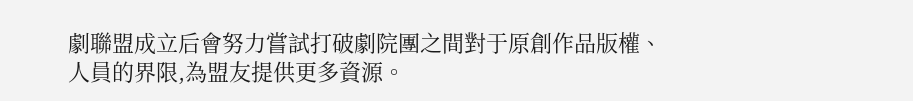劇聯盟成立后會努力嘗試打破劇院團之間對于原創作品版權、人員的界限,為盟友提供更多資源。